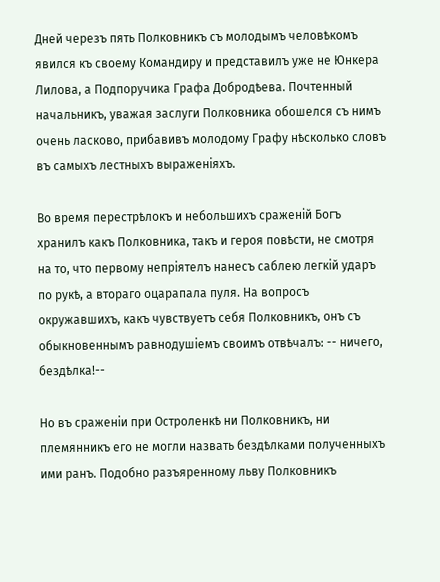Дней черезъ пять Полковникъ съ молодымъ человѣкомъ явился къ своему Командиру и представилъ уже не Юнкера Лилова, а Подпоручика Графа Добродѣева. Почтенный начальникъ, уважая заслуги Полковника обошелся съ нимъ очень ласково, прибавивъ молодому Графу нѣсколько словъ въ самыхъ лестныхъ выраженіяхъ.

Во время перестрѣлокъ и небольшихъ сраженій Богъ хранилъ какъ Полковника, такъ и героя повѣсти, не смотря на то, что первому непріятелъ нанесъ саблею легкій ударъ по рукѣ, а втораго оцарапала пуля. На вопросъ окружавшихъ, какъ чувствуетъ себя Полковникъ, онъ съ обыкновеннымъ равнодушіемъ своимъ отвѣчалъ: -- ничего, бездѣлка!--

Но въ сраженіи при Остроленкѣ ни Полковникъ, ни племянникъ его не могли назвать бездѣлками полученныхъ ими ранъ. Подобно разъяренному льву Полковникъ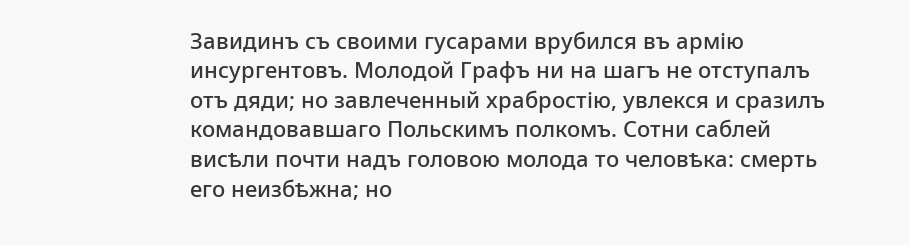Завидинъ съ своими гусарами врубился въ армію инсургентовъ. Молодой Графъ ни на шагъ не отступалъ отъ дяди; но завлеченный храбростію, увлекся и сразилъ командовавшаго Польскимъ полкомъ. Сотни саблей висѣли почти надъ головою молода то человѣка: смерть его неизбѣжна; но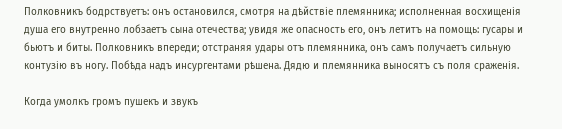Полковникъ бодрствуетъ: онъ остановился, смотря на дѣйствіе племянника; исполненная восхищенія душа его внутренно лобзаетъ сына отечества; увидя же опасность его, онъ летитъ на помощь: гусары и бьютъ и биты. Полковникъ впереди; отстраняя удары отъ племянника, онъ самъ получаетъ сильную контузію въ ногу. Побѣда надъ инсургентами рѣшена. Дядю и племянника выносятъ съ поля сраженія.

Когда умолкъ громъ пушекъ и звукъ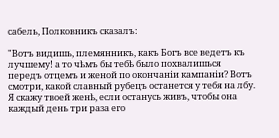сабель, Полковникъ сказалъ:

"Вотъ видишь, племянникъ, какъ Богъ все ведетъ къ лучшему! а то чѣмъ бы тебѣ было похвалишься передъ отцемъ и женой по окончаніи кампаніи? Вотъ смотри, какой славный рубецъ останется у тебя на лбу. Я скажу твоей женѣ, если останусь живъ, чтобы она каждый день три раза его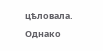цѣловала. Однако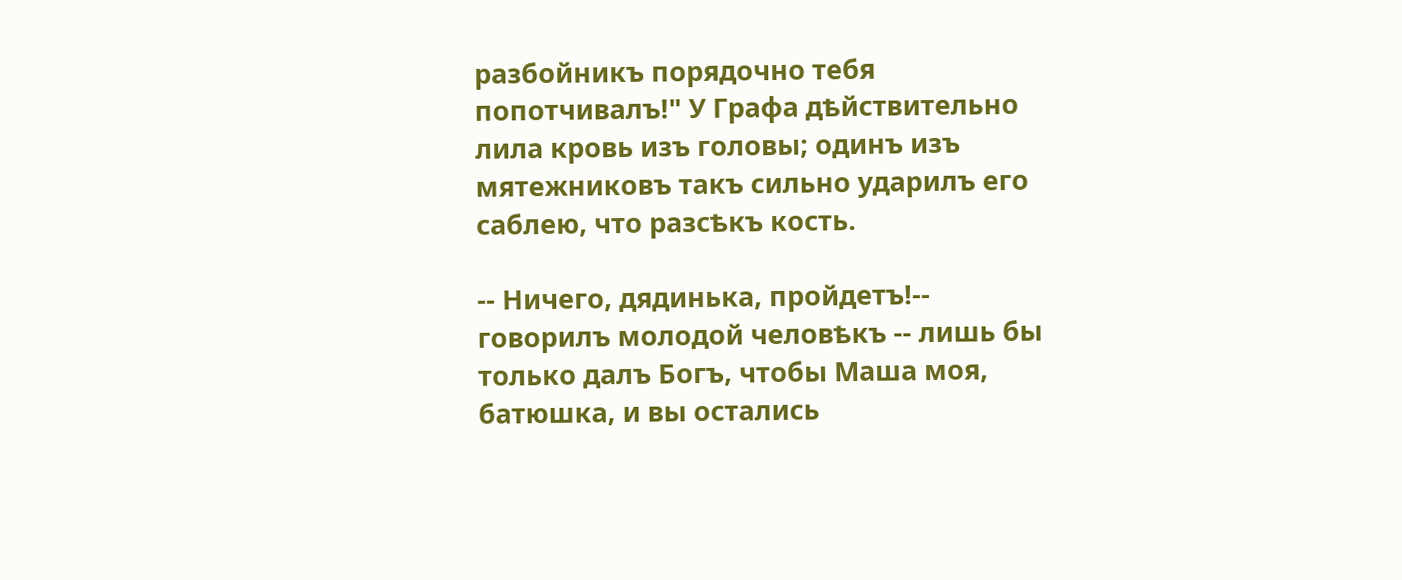разбойникъ порядочно тебя попотчивалъ!" У Графа дѣйствительно лила кровь изъ головы; одинъ изъ мятежниковъ такъ сильно ударилъ его саблею, что разсѣкъ кость.

-- Ничего, дядинька, пройдетъ!-- говорилъ молодой человѣкъ -- лишь бы только далъ Богъ, чтобы Маша моя, батюшка, и вы остались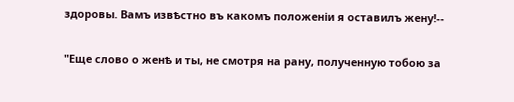здоровы. Вамъ извѣстно въ какомъ положеніи я оставилъ жену!--

"Еще слово о женѣ и ты, не смотря на рану, полученную тобою за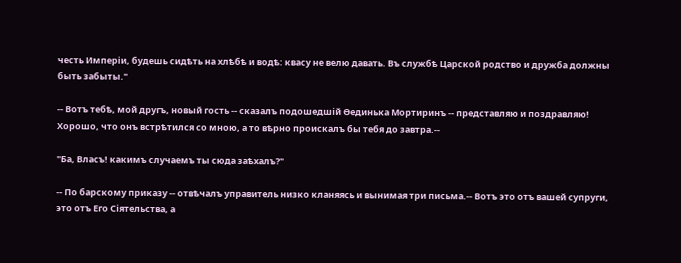честь Имперіи, будешь сидѣть на хлѣбѣ и водѣ: квасу не велю давать. Въ службѣ Царской родство и дружба должны быть забыты."

-- Вотъ тебѣ, мой другъ, новый гость -- сказалъ подошедшій Ѳединька Мортиринъ -- представляю и поздравляю! Хорошо, что онъ встрѣтился со мною, а то вѣрно проискалъ бы тебя до завтра.--

"Ба, Власъ! какимъ случаемъ ты сюда заѣхалъ?"

-- По барскому приказу -- отвѣчалъ управитель низко кланяясь и вынимая три письма.-- Вотъ это отъ вашей супруги, это отъ Его Сіятельства, а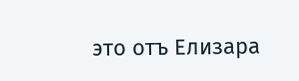это отъ Елизара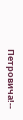Петровича!--